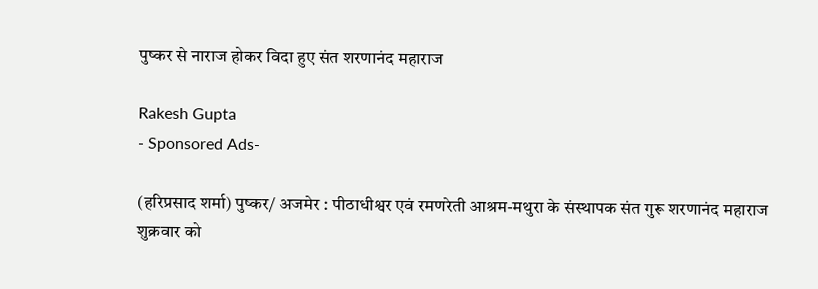पुष्कर से नाराज होकर विदा हुए संत शरणानंद महाराज

Rakesh Gupta
- Sponsored Ads-

(हरिप्रसाद शर्मा) पुष्कर/ अजमेर : पीठाधीश्वर एवं रमणरेती आश्रम-मथुरा के संस्थापक संत गुरू शरणानंद महाराज शुक्रवार को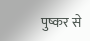पुष्कर से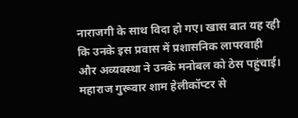नाराजगी के साथ विदा हो गए। खास बात यह रही कि उनके इस प्रवास में प्रशासनिक लापरवाही और अव्यवस्था ने उनके मनोबल को ठेस पहुंचाई। महाराज गुरूवार शाम हेलीकॉप्टर से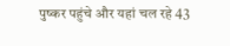पुष्कर पहुंचे और यहां चल रहे 43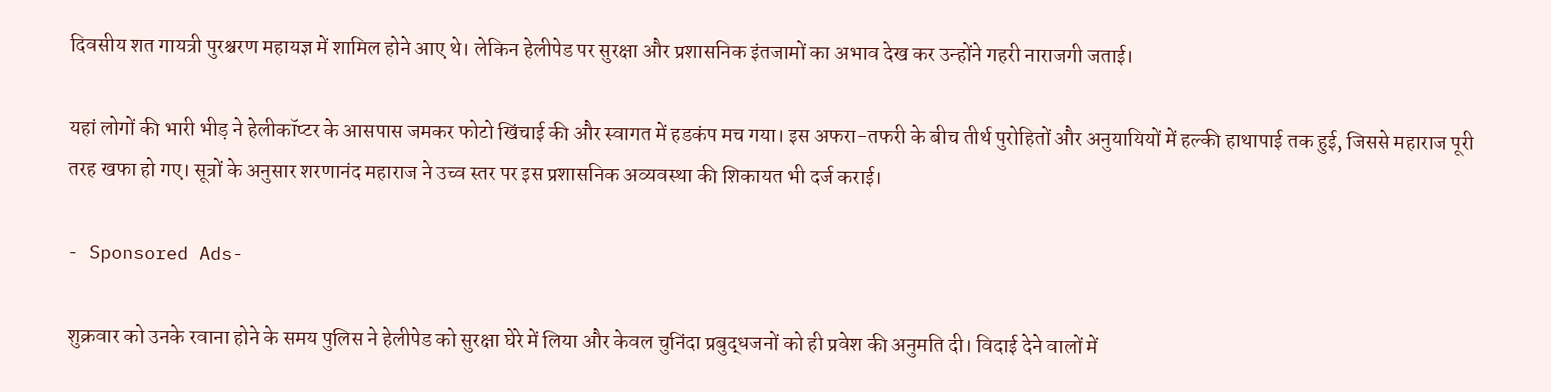दिवसीय शत गायत्री पुरश्चरण महायज्ञ में शामिल होने आए थे। लेकिन हेलीपेड पर सुरक्षा और प्रशासनिक इंतजामों का अभाव देख कर उन्होंने गहरी नाराजगी जताई।

यहां लोगों की भारी भीड़ ने हेलीकॉप्टर के आसपास जमकर फोटो खिंचाई की और स्वागत में हडकंप मच गया। इस अफरा-तफरी के बीच तीर्थ पुरोहितों और अनुयायियों में हल्की हाथापाई तक हुई, जिससे महाराज पूरी तरह खफा हो गए। सूत्रों के अनुसार शरणानंद महाराज ने उच्व स्तर पर इस प्रशासनिक अव्यवस्था की शिकायत भी दर्ज कराई।

- Sponsored Ads-

शुक्रवार को उनके रवाना होने के समय पुलिस ने हेलीपेड को सुरक्षा घेरे में लिया और केवल चुनिंदा प्रबुद्धजनों को ही प्रवेश की अनुमति दी। विदाई देने वालों में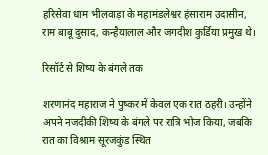हरिसेवा धाम भीलवाड़ा के महामंडलेश्वर हंसाराम उदासीन, राम बाबू दुसाद, कन्हैयालाल और जगदीश कुर्डिया प्रमुख थे।

रिसॉर्ट से शिष्य के बंगले तक

शरणानंद महाराज ने पुष्कर में केवल एक रात ठहरी। उन्होंने अपने नजदीकी शिष्य के बंगले पर रात्रि भोज किया, जबकि रात का विश्राम सूरजकुंड स्थित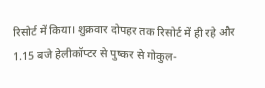रिसोर्ट में किया। शुक्रवार दोपहर तक रिसोर्ट में ही रहे और 1.15 बजे हेलीकॉप्टर से पुष्कर से गोकुल-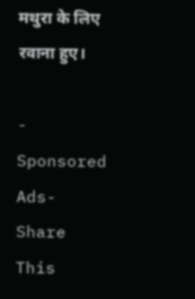मथुरा के लिए रवाना हुए।

- Sponsored Ads-
Share This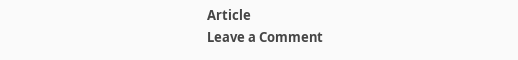Article
Leave a Comment